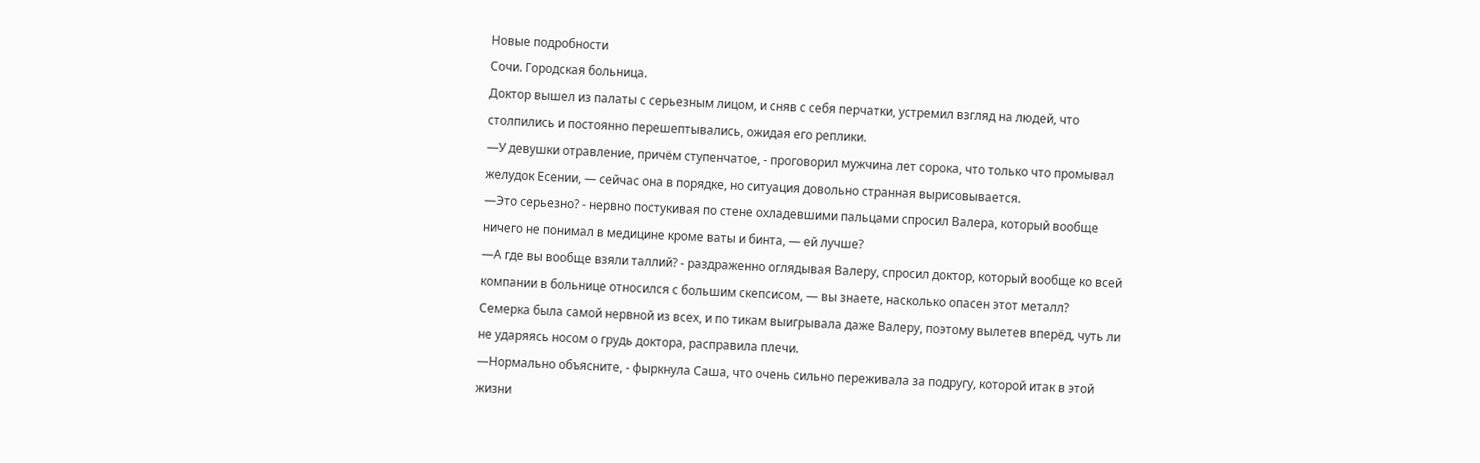Новые подробности
Сочи. Городская больница.
Доктор вышел из палаты с серьезным лицом, и сняв с себя перчатки, устремил взгляд на людей, что столпились и постоянно перешептывались, ожидая его реплики.
—У девушки отравление, причём ступенчатое, - проговорил мужчина лет сорока, что только что промывал желудок Есении, — сейчас она в порядке, но ситуация довольно странная вырисовывается.
—Это серьезно? - нервно постукивая по стене охладевшими пальцами спросил Валера, который вообще ничего не понимал в медицине кроме ваты и бинта, — ей лучше?
—А где вы вообще взяли таллий? - раздраженно оглядывая Валеру, спросил доктор, который вообще ко всей компании в больнице относился с большим скепсисом, — вы знаете, насколько опасен этот металл?
Семерка была самой нервной из всех, и по тикам выигрывала даже Валеру, поэтому вылетев вперёд, чуть ли не ударяясь носом о грудь доктора, расправила плечи.
—Нормально объясните, - фыркнула Саша, что очень сильно переживала за подругу, которой итак в этой жизни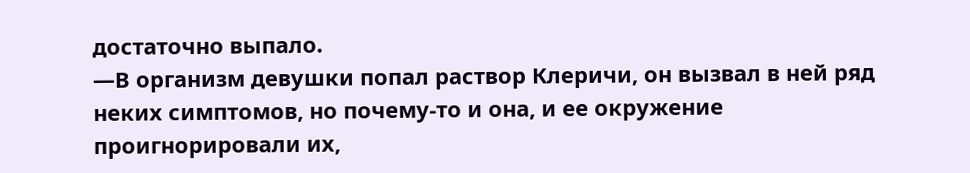достаточно выпало.
—В организм девушки попал раствор Клеричи, он вызвал в ней ряд неких симптомов, но почему-то и она, и ее окружение проигнорировали их,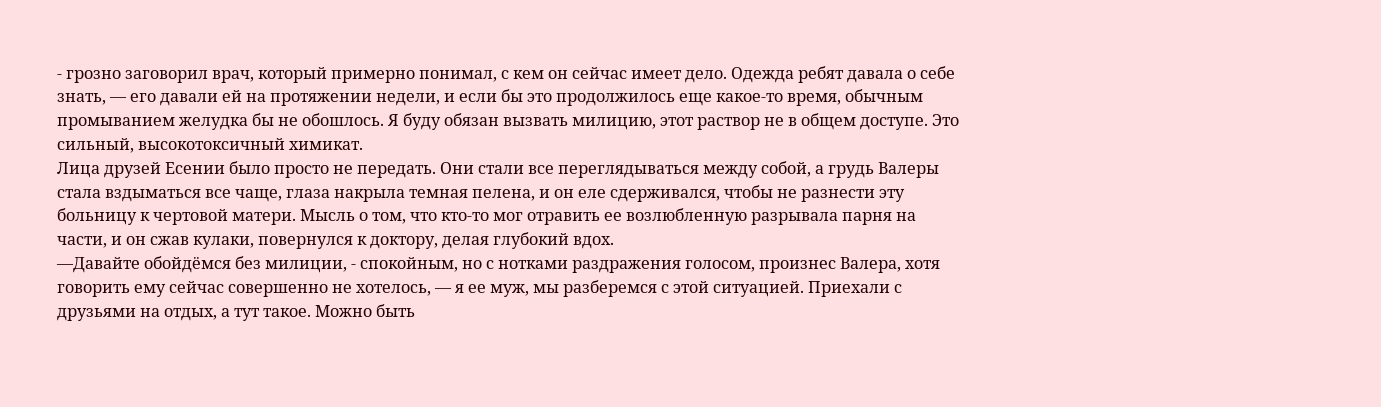- грозно заговорил врач, который примерно понимал, с кем он сейчас имеет дело. Одежда ребят давала о себе знать, — его давали ей на протяжении недели, и если бы это продолжилось еще какое-то время, обычным промыванием желудка бы не обошлось. Я буду обязан вызвать милицию, этот раствор не в общем доступе. Это сильный, высокотоксичный химикат.
Лица друзей Есении было просто не передать. Они стали все переглядываться между собой, а грудь Валеры стала вздыматься все чаще, глаза накрыла темная пелена, и он еле сдерживался, чтобы не разнести эту больницу к чертовой матери. Мысль о том, что кто-то мог отравить ее возлюбленную разрывала парня на части, и он сжав кулаки, повернулся к доктору, делая глубокий вдох.
—Давайте обойдёмся без милиции, - спокойным, но с нотками раздражения голосом, произнес Валера, хотя говорить ему сейчас совершенно не хотелось, — я ее муж, мы разберемся с этой ситуацией. Приехали с друзьями на отдых, а тут такое. Можно быть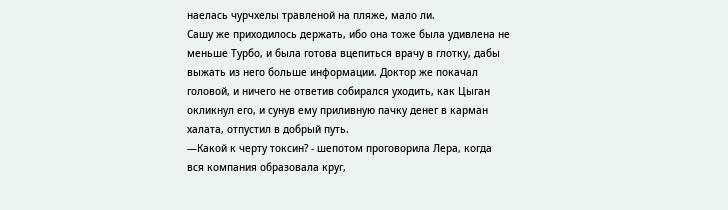наелась чурчхелы травленой на пляже, мало ли.
Сашу же приходилось держать, ибо она тоже была удивлена не меньше Турбо, и была готова вцепиться врачу в глотку, дабы выжать из него больше информации. Доктор же покачал головой, и ничего не ответив собирался уходить, как Цыган окликнул его, и сунув ему приливную пачку денег в карман халата, отпустил в добрый путь.
—Какой к черту токсин? - шепотом проговорила Лера, когда вся компания образовала круг,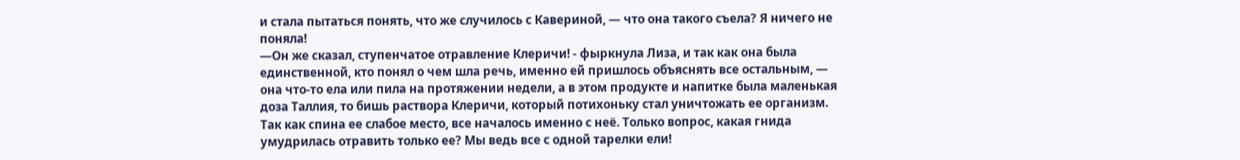и стала пытаться понять, что же случилось с Кавериной, — что она такого съела? Я ничего не поняла!
—Он же сказал, ступенчатое отравление Клеричи! - фыркнула Лиза, и так как она была единственной, кто понял о чем шла речь, именно ей пришлось объяснять все остальным, — она что-то ела или пила на протяжении недели, а в этом продукте и напитке была маленькая доза Таллия, то бишь раствора Клеричи, который потихоньку стал уничтожать ее организм. Так как спина ее слабое место, все началось именно с неё. Только вопрос, какая гнида умудрилась отравить только ее? Мы ведь все с одной тарелки ели!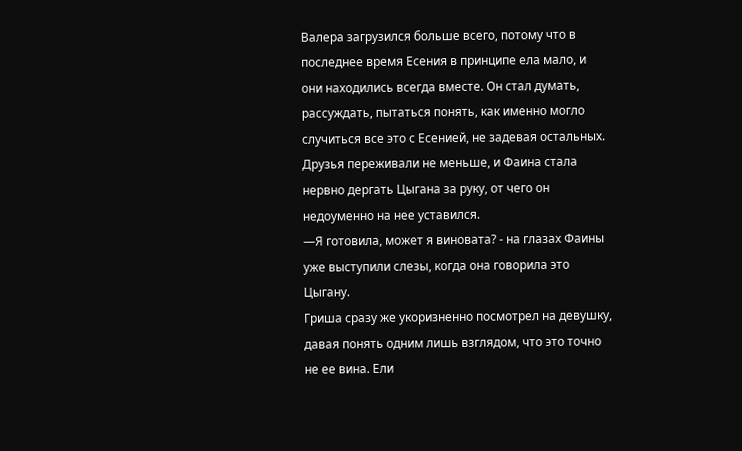Валера загрузился больше всего, потому что в последнее время Есения в принципе ела мало, и они находились всегда вместе. Он стал думать, рассуждать, пытаться понять, как именно могло случиться все это с Есенией, не задевая остальных. Друзья переживали не меньше, и Фаина стала нервно дергать Цыгана за руку, от чего он недоуменно на нее уставился.
—Я готовила, может я виновата? - на глазах Фаины уже выступили слезы, когда она говорила это Цыгану.
Гриша сразу же укоризненно посмотрел на девушку, давая понять одним лишь взглядом, что это точно не ее вина. Ели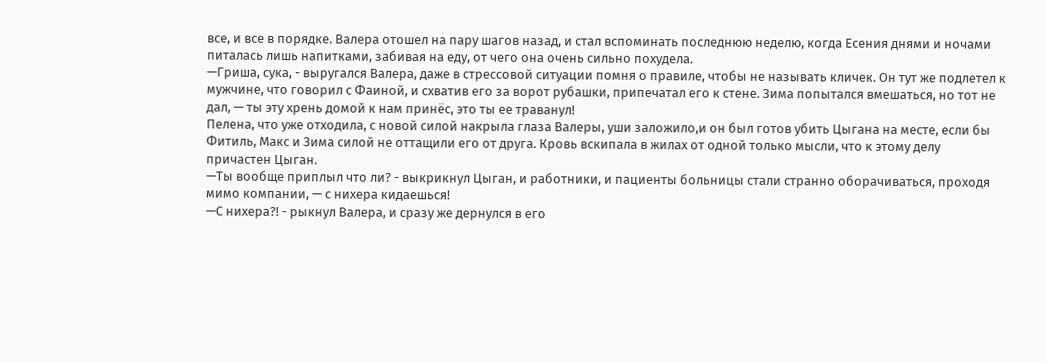все, и все в порядке. Валера отошел на пару шагов назад, и стал вспоминать последнюю неделю, когда Есения днями и ночами питалась лишь напитками, забивая на еду, от чего она очень сильно похудела.
—Гриша, сука, - выругался Валера, даже в стрессовой ситуации помня о правиле, чтобы не называть кличек. Он тут же подлетел к мужчине, что говорил с Фаиной, и схватив его за ворот рубашки, припечатал его к стене. Зима попытался вмешаться, но тот не дал, — ты эту хрень домой к нам принёс, это ты ее траванул!
Пелена, что уже отходила, с новой силой накрыла глаза Валеры, уши заложило,и он был готов убить Цыгана на месте, если бы Фитиль, Макс и Зима силой не оттащили его от друга. Кровь вскипала в жилах от одной только мысли, что к этому делу причастен Цыган.
—Ты вообще приплыл что ли? - выкрикнул Цыган, и работники, и пациенты больницы стали странно оборачиваться, проходя мимо компании, — с нихера кидаешься!
—С нихера?! - рыкнул Валера, и сразу же дернулся в его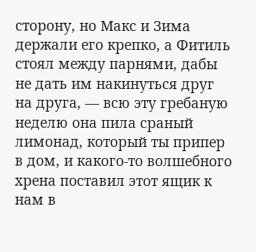сторону, но Макс и Зима держали его крепко, а Фитиль стоял между парнями, дабы не дать им накинуться друг на друга, — всю эту гребаную неделю она пила сраный лимонад, который ты припер в дом, и какого-то волшебного хрена поставил этот ящик к нам в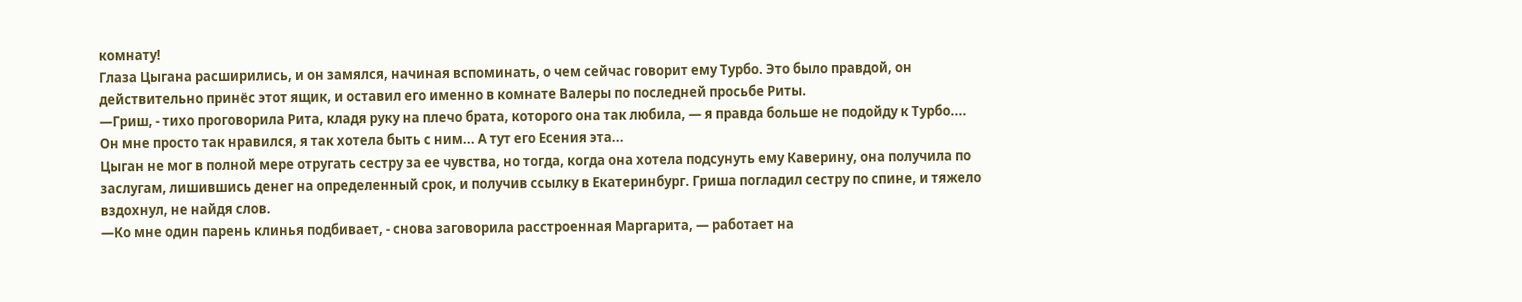комнату!
Глаза Цыгана расширились, и он замялся, начиная вспоминать, о чем сейчас говорит ему Турбо. Это было правдой, он действительно принёс этот ящик, и оставил его именно в комнате Валеры по последней просьбе Риты.
—Гриш, - тихо проговорила Рита, кладя руку на плечо брата, которого она так любила, — я правда больше не подойду к Турбо.... Он мне просто так нравился, я так хотела быть с ним... А тут его Есения эта...
Цыган не мог в полной мере отругать сестру за ее чувства, но тогда, когда она хотела подсунуть ему Каверину, она получила по заслугам, лишившись денег на определенный срок, и получив ссылку в Екатеринбург. Гриша погладил сестру по спине, и тяжело вздохнул, не найдя слов.
—Ко мне один парень клинья подбивает, - снова заговорила расстроенная Маргарита, — работает на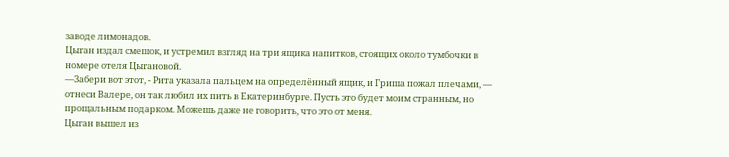заводе лимонадов.
Цыган издал смешок, и устремил взгляд на три ящика напитков, стоящих около тумбочки в номере отеля Цыгановой.
—Забери вот этот, - Рита указала пальцем на определённый ящик, и Гриша пожал плечами, — отнеси Валере, он так любил их пить в Екатеринбурге. Пусть это будет моим странным, но прощальным подарком. Можешь даже не говорить, что это от меня.
Цыган вышел из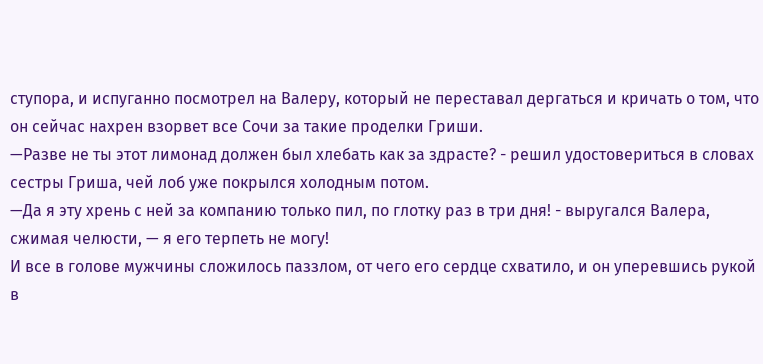ступора, и испуганно посмотрел на Валеру, который не переставал дергаться и кричать о том, что он сейчас нахрен взорвет все Сочи за такие проделки Гриши.
—Разве не ты этот лимонад должен был хлебать как за здрасте? - решил удостовериться в словах сестры Гриша, чей лоб уже покрылся холодным потом.
—Да я эту хрень с ней за компанию только пил, по глотку раз в три дня! - выругался Валера, сжимая челюсти, — я его терпеть не могу!
И все в голове мужчины сложилось паззлом, от чего его сердце схватило, и он уперевшись рукой в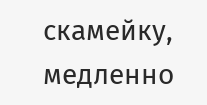скамейку, медленно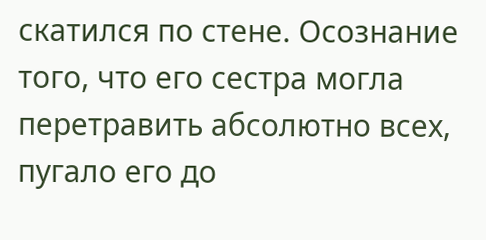скатился по стене. Осознание того, что его сестра могла перетравить абсолютно всех, пугало его до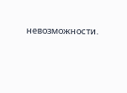невозможности.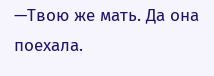—Твою же мать. Да она поехала.